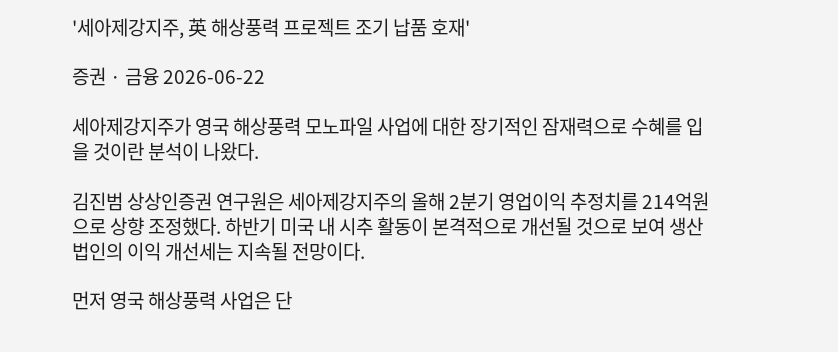'세아제강지주, 英 해상풍력 프로젝트 조기 납품 호재'

증권 · 금융 2026-06-22

세아제강지주가 영국 해상풍력 모노파일 사업에 대한 장기적인 잠재력으로 수혜를 입을 것이란 분석이 나왔다.

김진범 상상인증권 연구원은 세아제강지주의 올해 2분기 영업이익 추정치를 214억원으로 상향 조정했다. 하반기 미국 내 시추 활동이 본격적으로 개선될 것으로 보여 생산법인의 이익 개선세는 지속될 전망이다.

먼저 영국 해상풍력 사업은 단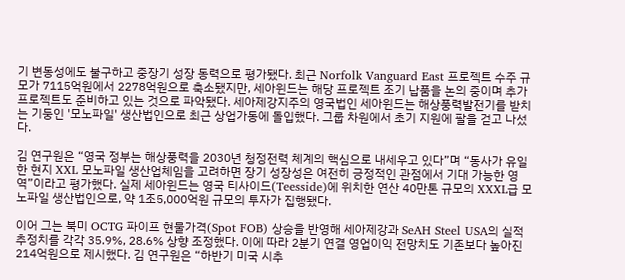기 변동성에도 불구하고 중장기 성장 동력으로 평가됐다. 최근 Norfolk Vanguard East 프로젝트 수주 규모가 7115억원에서 2278억원으로 축소됐지만, 세아윈드는 해당 프로젝트 조기 납품을 논의 중이며 추가 프로젝트도 준비하고 있는 것으로 파악됐다. 세아제강지주의 영국법인 세아윈드는 해상풍력발전기를 받치는 기둥인 '모노파일' 생산법인으로 최근 상업가동에 돌입했다. 그룹 차원에서 초기 지원에 팔을 걷고 나섰다.

김 연구원은 “영국 정부는 해상풍력을 2030년 청정전력 체계의 핵심으로 내세우고 있다”며 “동사가 유일한 현지 XXL 모노파일 생산업체임을 고려하면 장기 성장성은 여전히 긍정적인 관점에서 기대 가능한 영역”이라고 평가했다. 실제 세아윈드는 영국 티사이드(Teesside)에 위치한 연산 40만톤 규모의 XXXL급 모노파일 생산법인으로, 약 1조5,000억원 규모의 투자가 집행됐다.

이어 그는 북미 OCTG 파이프 현물가격(Spot FOB) 상승을 반영해 세아제강과 SeAH Steel USA의 실적 추정치를 각각 35.9%, 28.6% 상향 조정했다. 이에 따라 2분기 연결 영업이익 전망치도 기존보다 높아진 214억원으로 제시했다. 김 연구원은 “하반기 미국 시추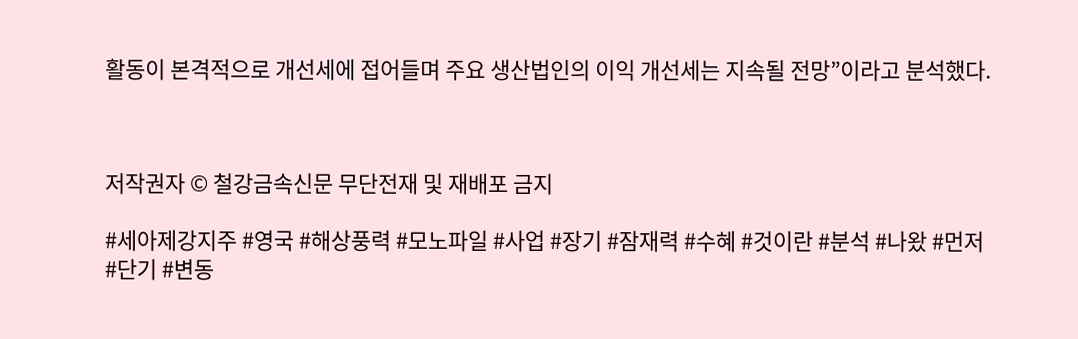활동이 본격적으로 개선세에 접어들며 주요 생산법인의 이익 개선세는 지속될 전망”이라고 분석했다.



저작권자 © 철강금속신문 무단전재 및 재배포 금지

#세아제강지주 #영국 #해상풍력 #모노파일 #사업 #장기 #잠재력 #수혜 #것이란 #분석 #나왔 #먼저 #단기 #변동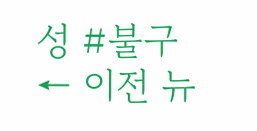성 #불구
← 이전 뉴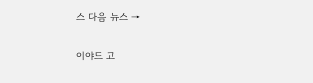스 다음 뉴스 →

이야드 고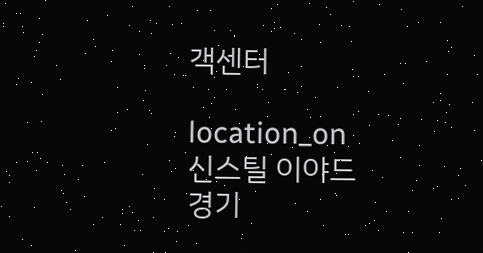객센터

location_on
신스틸 이야드
경기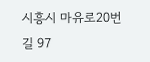시흥시 마유로20번길 97